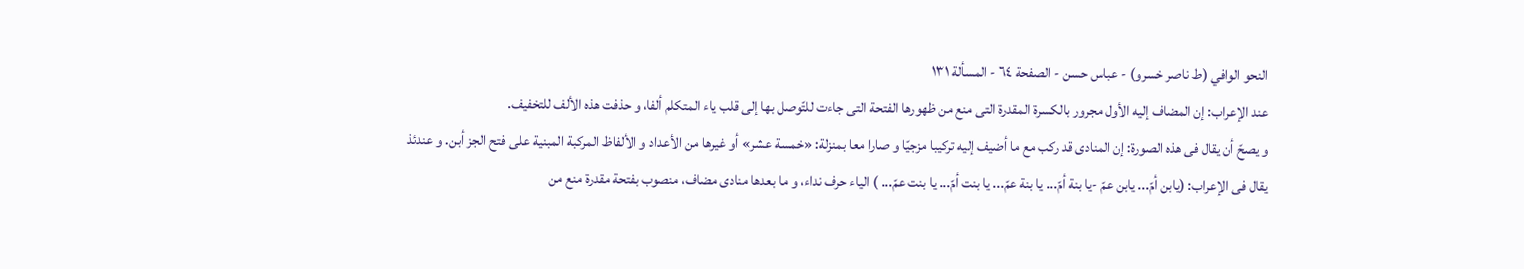النحو الوافي (ط ناصر خسرو) - عباس حسن - الصفحة ٦٤ - المسألة ١٣١
عند الإعراب: إن المضاف إليه الأول مجرور بالكسرة المقدرة التى منع من ظهورها الفتحة التى جاءت للتّوصل بها إلى قلب ياء المتكلم ألفا، و حذفت هذه الألف للتخفيف.
و يصحّ أن يقال فى هذه الصورة: إن المنادى قد ركب مع ما أضيف إليه تركيبا مزجيّا و صارا معا بمنزلة: «خمسة عشر» أو غيرها من الأعداد و الألفاظ المركبة المبنية على فتح الجز أبن. و عندئذ يقال فى الإعراب: (يابن أمّ... يابن عمّ -يا بنة أمّ... يا بنة عمّ... يا بنت أمّ... يا بنت عمّ... ) الياء حرف نداء، و ما بعدها منادى مضاف، منصوب بفتحة مقدرة منع من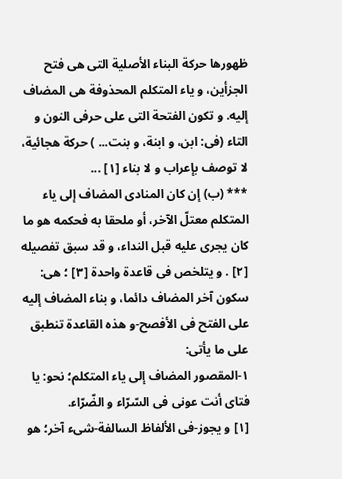ظهورها حركة البناء الأصلية التى هى فتح الجزأين، و ياء المتكلم المحذوفة هى المضاف إليه. و تكون الفتحة التى على حرفى النون و التاء (فى: ابن، و ابنة، و بنت... ) حركة هجائية، لا توصف بإعراب و لا بناء [١] ...
*** (ب) إن كان المنادى المضاف إلى ياء المتكلم معتلّ الآخر، أو ملحقا به فحكمه هو ما كان يجرى عليه قبل النداء، و قد سبق تفصيله [٢] . و يتلخص فى قاعدة واحدة [٣] ؛ هى: سكون آخر المضاف دائما، و بناء المضاف إليه على الفتح فى الأفصح-و هذه القاعدة تنطبق على ما يأتى:
١-المقصور المضاف إلى ياء المتكلم؛ نحو: يا فتاى أنت عونى فى السّرّاء و الضّرّاء.
[١] و يجوز-فى الألفاظ السالفة-شىء آخر؛ هو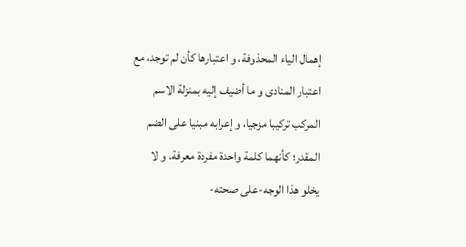إهمال الياء المحذوفة، و اعتبارها كأن لم توجد، مع اعتبار المنادى و ما أضيف إليه بمنزلة الاسم المركب تركيبا مزجيا، و إعرابه مبنيا على الضم المقدر؛ كأنهما كلمة واحدة مفردة معرفة. و لا يخلو هذا الوجه-على صحته-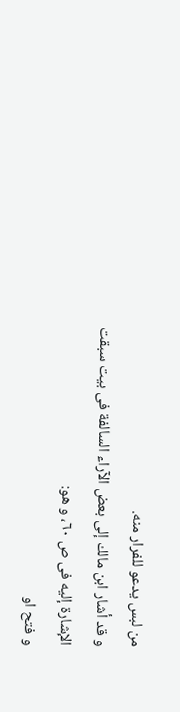من لبس يدعو للفرار منه.
و قد أشار ابن مالك إلى بعض الآراء السالفة فى بيت سبقت الإشارة إليه فى ص ٦٠، و هو:
و فتح او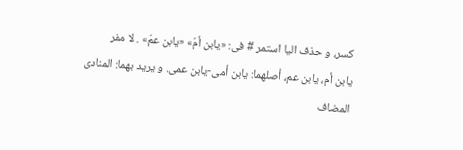كسر، و حذف اليا استمر # فى: «يابن أمّ» «يابن عمّ» . لا مفر
يابن أم، يابن عم، أصلهما: يابن أمى-يابن عمى. و يريد بهما: المنادى المضاف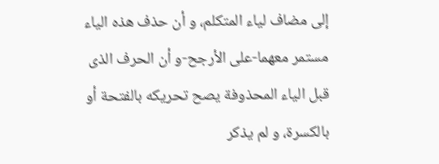إلى مضاف لياء المتكلم، و أن حذف هذه الياء مستمر معهما-على الأرجح-و أن الحرف الذى قبل الياء المحذوفة يصح تحريكه بالفتحة أو بالكسرة، و لم يذكر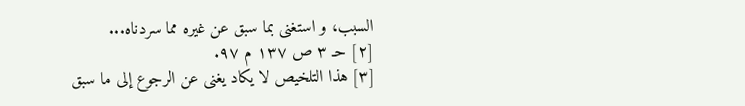السبب، و استغنى بما سبق عن غيره مما سردناه...
[٢] حـ ٣ ص ١٣٧ م ٩٧.
[٣] هذا التلخيص لا يكاد يغنى عن الرجوع إلى ما سبق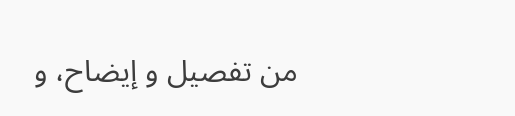من تفصيل و إيضاح، و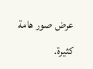عرض صور هامة كثيرة.